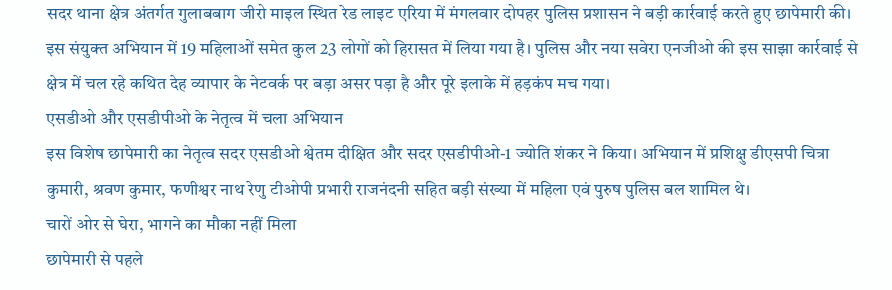सदर थाना क्षेत्र अंतर्गत गुलाबबाग जीरो माइल स्थित रेड लाइट एरिया में मंगलवार दोपहर पुलिस प्रशासन ने बड़ी कार्रवाई करते हुए छापेमारी की। इस संयुक्त अभियान में 19 महिलाओं समेत कुल 23 लोगों को हिरासत में लिया गया है। पुलिस और नया सवेरा एनजीओ की इस साझा कार्रवाई से क्षेत्र में चल रहे कथित देह व्यापार के नेटवर्क पर बड़ा असर पड़ा है और पूरे इलाके में हड़कंप मच गया।
एसडीओ और एसडीपीओ के नेतृत्व में चला अभियान
इस विशेष छापेमारी का नेतृत्व सदर एसडीओ श्वेतम दीक्षित और सदर एसडीपीओ-1 ज्योति शंकर ने किया। अभियान में प्रशिक्षु डीएसपी चित्रा कुमारी, श्रवण कुमार, फणीश्वर नाथ रेणु टीओपी प्रभारी राजनंदनी सहित बड़ी संख्या में महिला एवं पुरुष पुलिस बल शामिल थे।
चारों ओर से घेरा, भागने का मौका नहीं मिला
छापेमारी से पहले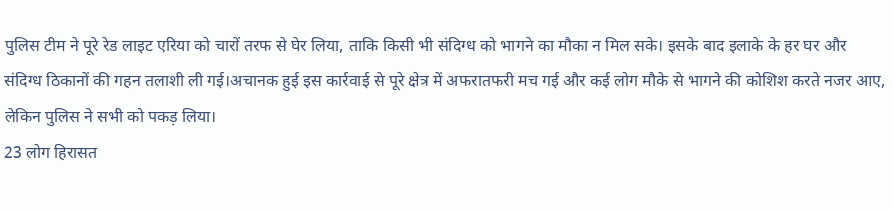पुलिस टीम ने पूरे रेड लाइट एरिया को चारों तरफ से घेर लिया, ताकि किसी भी संदिग्ध को भागने का मौका न मिल सके। इसके बाद इलाके के हर घर और संदिग्ध ठिकानों की गहन तलाशी ली गई।अचानक हुई इस कार्रवाई से पूरे क्षेत्र में अफरातफरी मच गई और कई लोग मौके से भागने की कोशिश करते नजर आए, लेकिन पुलिस ने सभी को पकड़ लिया।
23 लोग हिरासत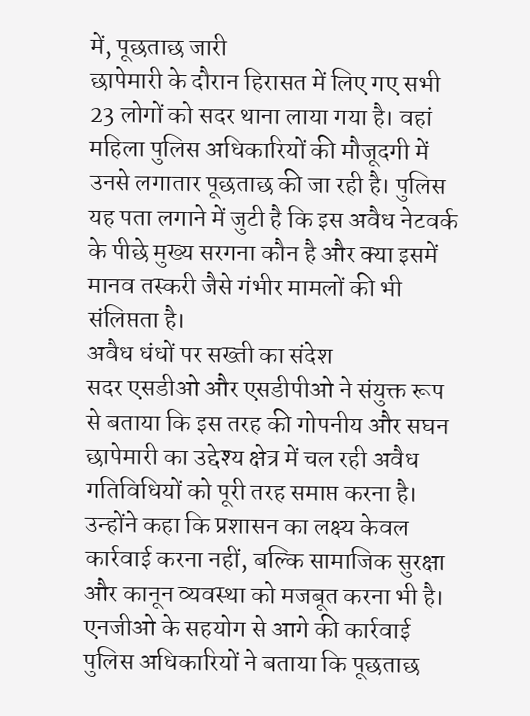में, पूछताछ जारी
छापेमारी के दौरान हिरासत में लिए गए सभी 23 लोगों को सदर थाना लाया गया है। वहां महिला पुलिस अधिकारियों की मौजूदगी में उनसे लगातार पूछताछ की जा रही है। पुलिस यह पता लगाने में जुटी है कि इस अवैध नेटवर्क के पीछे मुख्य सरगना कौन है और क्या इसमें मानव तस्करी जैसे गंभीर मामलों की भी संलिप्तता है।
अवैध धंधों पर सख्ती का संदेश
सदर एसडीओ और एसडीपीओ ने संयुक्त रूप से बताया कि इस तरह की गोपनीय और सघन छापेमारी का उद्देश्य क्षेत्र में चल रही अवैध गतिविधियों को पूरी तरह समाप्त करना है। उन्होंने कहा कि प्रशासन का लक्ष्य केवल कार्रवाई करना नहीं, बल्कि सामाजिक सुरक्षा और कानून व्यवस्था को मजबूत करना भी है।
एनजीओ के सहयोग से आगे की कार्रवाई
पुलिस अधिकारियों ने बताया कि पूछताछ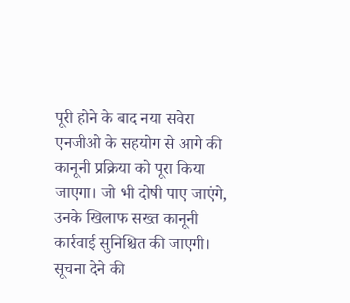पूरी होने के बाद नया सवेरा एनजीओ के सहयोग से आगे की कानूनी प्रक्रिया को पूरा किया जाएगा। जो भी दोषी पाए जाएंगे, उनके खिलाफ सख्त कानूनी कार्रवाई सुनिश्चित की जाएगी।
सूचना देने की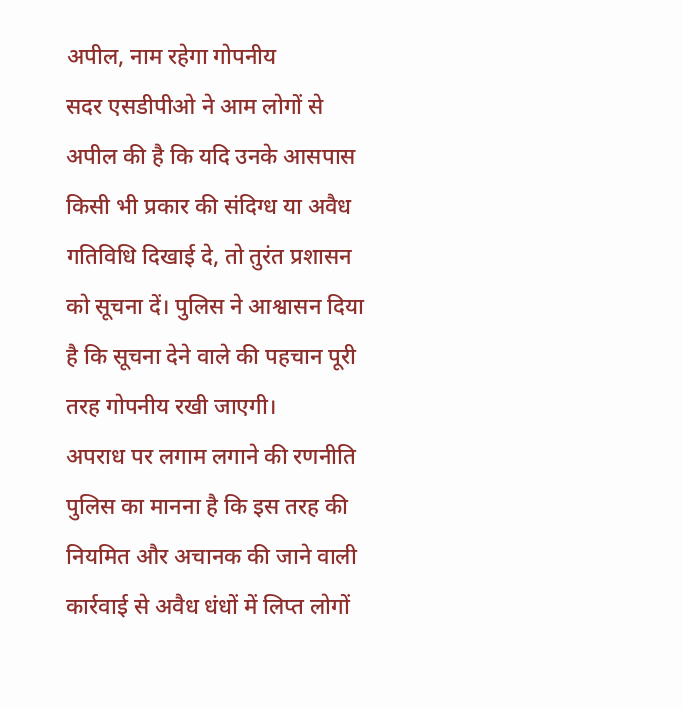अपील, नाम रहेगा गोपनीय
सदर एसडीपीओ ने आम लोगों से अपील की है कि यदि उनके आसपास किसी भी प्रकार की संदिग्ध या अवैध गतिविधि दिखाई दे, तो तुरंत प्रशासन को सूचना दें। पुलिस ने आश्वासन दिया है कि सूचना देने वाले की पहचान पूरी तरह गोपनीय रखी जाएगी।
अपराध पर लगाम लगाने की रणनीति
पुलिस का मानना है कि इस तरह की नियमित और अचानक की जाने वाली कार्रवाई से अवैध धंधों में लिप्त लोगों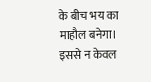के बीच भय का माहौल बनेगा। इससे न केवल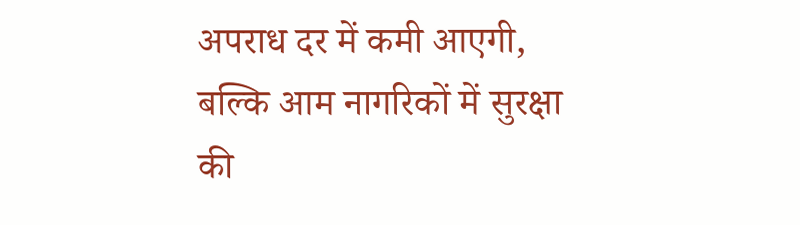अपराध दर में कमी आएगी, बल्कि आम नागरिकों में सुरक्षा की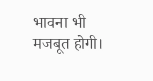भावना भी मजबूत होगी।